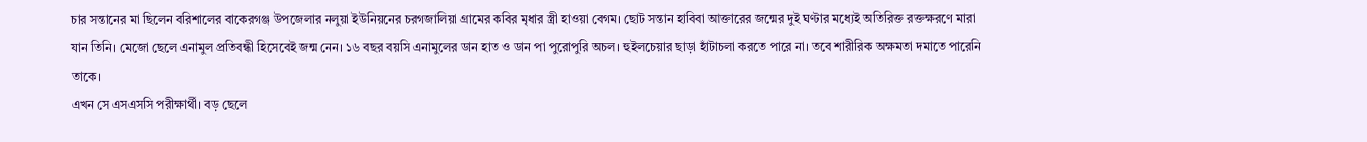চার সন্তানের মা ছিলেন বরিশালের বাকেরগঞ্জ উপজেলার নলুয়া ইউনিয়নের চরগজালিয়া গ্রামের কবির মৃধার স্ত্রী হাওয়া বেগম। ছোট সন্তান হাবিবা আক্তারের জন্মের দুই ঘণ্টার মধ্যেই অতিরিক্ত রক্তক্ষরণে মারা যান তিনি। মেজো ছেলে এনামুল প্রতিবন্ধী হিসেবেই জন্ম নেন। ১৬ বছর বয়সি এনামুলের ডান হাত ও ডান পা পুরোপুরি অচল। হুইলচেয়ার ছাড়া হাঁটাচলা করতে পারে না। তবে শারীরিক অক্ষমতা দমাতে পারেনি তাকে।
এখন সে এসএসসি পরীক্ষার্থী। বড় ছেলে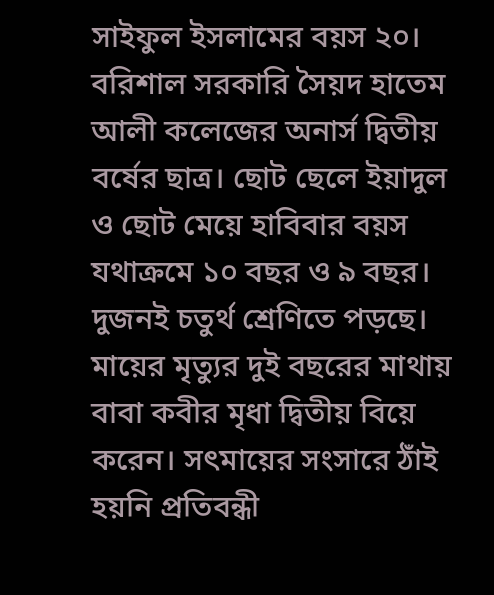সাইফুল ইসলামের বয়স ২০। বরিশাল সরকারি সৈয়দ হাতেম আলী কলেজের অনার্স দ্বিতীয় বর্ষের ছাত্র। ছোট ছেলে ইয়াদুল ও ছোট মেয়ে হাবিবার বয়স যথাক্রমে ১০ বছর ও ৯ বছর। দুজনই চতুর্থ শ্রেণিতে পড়ছে।
মায়ের মৃত্যুর দুই বছরের মাথায় বাবা কবীর মৃধা দ্বিতীয় বিয়ে করেন। সৎমায়ের সংসারে ঠাঁই হয়নি প্রতিবন্ধী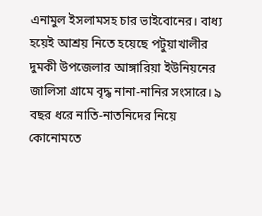এনামুল ইসলামসহ চার ভাইবোনের। বাধ্য হয়েই আশ্রয় নিতে হয়েছে পটুয়াখালীর দুমকী উপজেলার আঙ্গারিয়া ইউনিয়নের জালিসা গ্রামে বৃদ্ধ নানা-নানির সংসারে। ৯ বছর ধরে নাতি-নাতনিদের নিয়ে কোনোমতে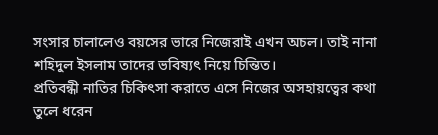সংসার চালালেও বয়সের ভারে নিজেরাই এখন অচল। তাই নানা শহিদুল ইসলাম তাদের ভবিষ্যৎ নিয়ে চিন্তিত।
প্রতিবন্ধী নাতির চিকিৎসা করাতে এসে নিজের অসহায়ত্বের কথা তুলে ধরেন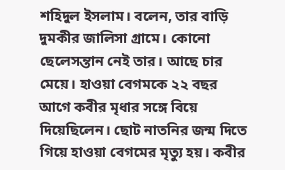শহিদুল ইসলাম। বলেন, তার বাড়ি দুমকীর জালিসা গ্রামে। কোনো ছেলেসন্তান নেই তার। আছে চার মেয়ে। হাওয়া বেগমকে ২২ বছর আগে কবীর মৃধার সঙ্গে বিয়ে দিয়েছিলেন। ছোট নাতনির জন্ম দিতে গিয়ে হাওয়া বেগমের মৃত্যু হয়। কবীর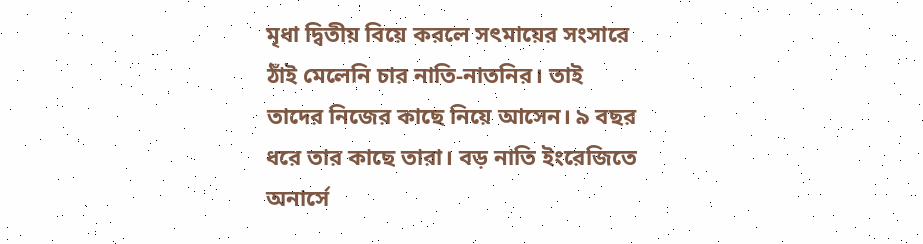মৃধা দ্বিতীয় বিয়ে করলে সৎমায়ের সংসারে ঠাঁই মেলেনি চার নাতি-নাতনির। তাই তাদের নিজের কাছে নিয়ে আসেন। ৯ বছর ধরে তার কাছে তারা। বড় নাতি ইংরেজিতে অনার্সে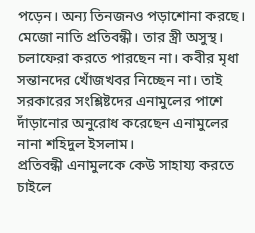পড়েন। অন্য তিনজনও পড়াশোনা করছে। মেজো নাতি প্রতিবন্ধী। তার স্ত্রী অসুস্থ। চলাফেরা করতে পারছেন না। কবীর মৃধা সন্তানদের খোঁজখবর নিচ্ছেন না। তাই সরকারের সংশ্লিষ্টদের এনামুলের পাশে দাঁড়ানোর অনুরোধ করেছেন এনামুলের নানা শহিদুল ইসলাম।
প্রতিবন্ধী এনামুলকে কেউ সাহায্য করতে চাইলে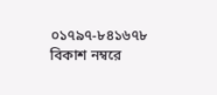০১৭৯৭-৮৪১৬৭৮ বিকাশ নম্বরে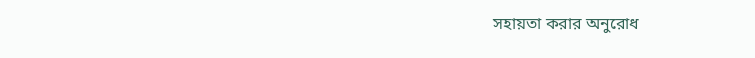সহায়তা করার অনুরোধ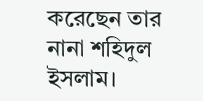করেছেন তার নানা শহিদুল ইসলাম।